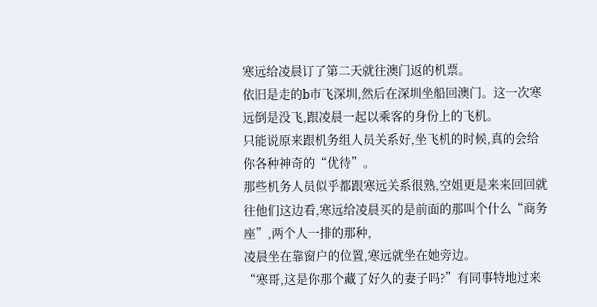寒远给凌晨订了第二天就往澳门返的机票。
依旧是走的b市飞深圳,然后在深圳坐船回澳门。这一次寒远倒是没飞,跟凌晨一起以乘客的身份上的飞机。
只能说原来跟机务组人员关系好,坐飞机的时候,真的会给你各种神奇的“优待”。
那些机务人员似乎都跟寒远关系很熟,空姐更是来来回回就往他们这边看,寒远给凌晨买的是前面的那叫个什么“商务座”,两个人一排的那种,
凌晨坐在靠窗户的位置,寒远就坐在她旁边。
“寒哥,这是你那个藏了好久的妻子吗?”有同事特地过来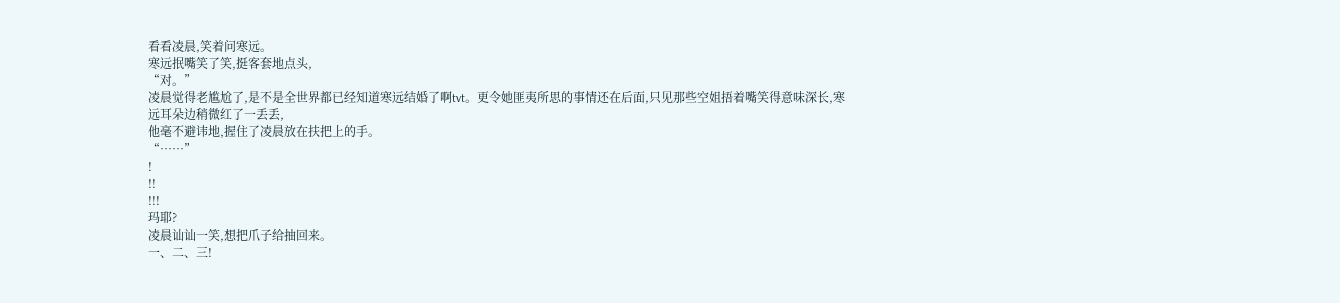看看凌晨,笑着问寒远。
寒远抿嘴笑了笑,挺客套地点头,
“对。”
凌晨觉得老尴尬了,是不是全世界都已经知道寒远结婚了啊tvt。更令她匪夷所思的事情还在后面,只见那些空姐捂着嘴笑得意味深长,寒远耳朵边稍微红了一丢丢,
他毫不避讳地,握住了凌晨放在扶把上的手。
“……”
!
!!
!!!
玛耶?
凌晨讪讪一笑,想把爪子给抽回来。
一、二、三!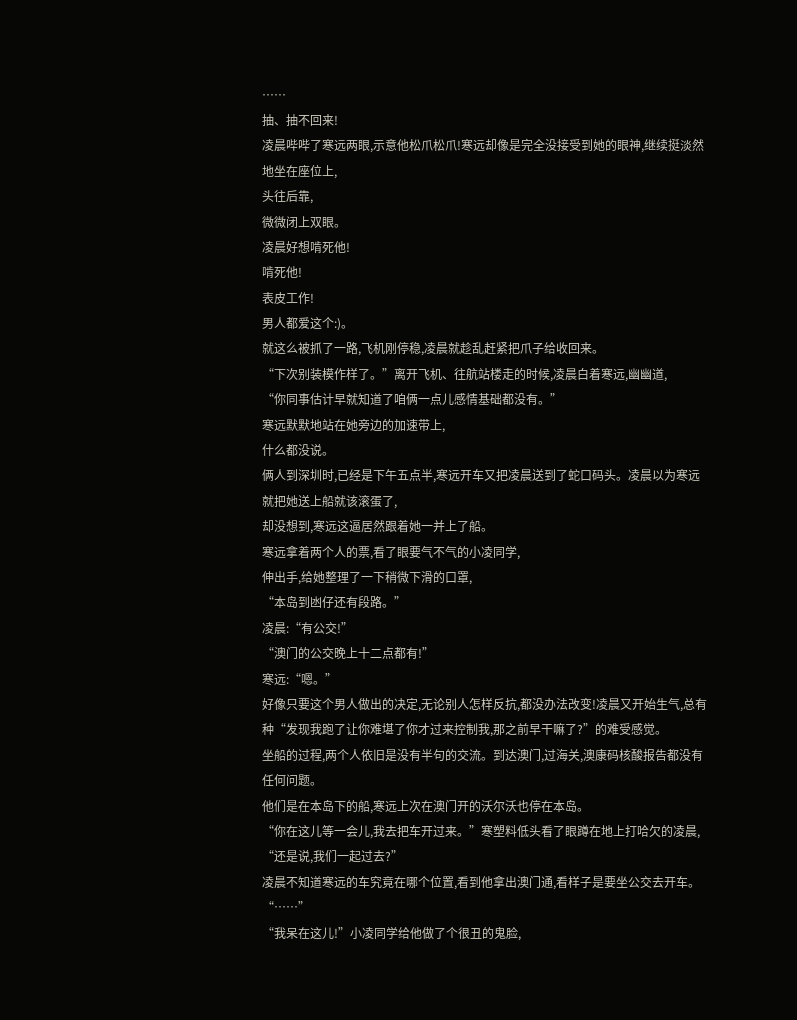……
抽、抽不回来!
凌晨哔哔了寒远两眼,示意他松爪松爪!寒远却像是完全没接受到她的眼神,继续挺淡然地坐在座位上,
头往后靠,
微微闭上双眼。
凌晨好想啃死他!
啃死他!
表皮工作!
男人都爱这个:)。
就这么被抓了一路,飞机刚停稳,凌晨就趁乱赶紧把爪子给收回来。
“下次别装模作样了。”离开飞机、往航站楼走的时候,凌晨白着寒远,幽幽道,
“你同事估计早就知道了咱俩一点儿感情基础都没有。”
寒远默默地站在她旁边的加速带上,
什么都没说。
俩人到深圳时,已经是下午五点半,寒远开车又把凌晨送到了蛇口码头。凌晨以为寒远就把她送上船就该滚蛋了,
却没想到,寒远这逼居然跟着她一并上了船。
寒远拿着两个人的票,看了眼要气不气的小凌同学,
伸出手,给她整理了一下稍微下滑的口罩,
“本岛到凼仔还有段路。”
凌晨:“有公交!”
“澳门的公交晚上十二点都有!”
寒远:“嗯。”
好像只要这个男人做出的决定,无论别人怎样反抗,都没办法改变!凌晨又开始生气,总有种“发现我跑了让你难堪了你才过来控制我,那之前早干嘛了?”的难受感觉。
坐船的过程,两个人依旧是没有半句的交流。到达澳门,过海关,澳康码核酸报告都没有任何问题。
他们是在本岛下的船,寒远上次在澳门开的沃尔沃也停在本岛。
“你在这儿等一会儿,我去把车开过来。”寒塑料低头看了眼蹲在地上打哈欠的凌晨,
“还是说,我们一起过去?”
凌晨不知道寒远的车究竟在哪个位置,看到他拿出澳门通,看样子是要坐公交去开车。
“……”
“我呆在这儿!”小凌同学给他做了个很丑的鬼脸,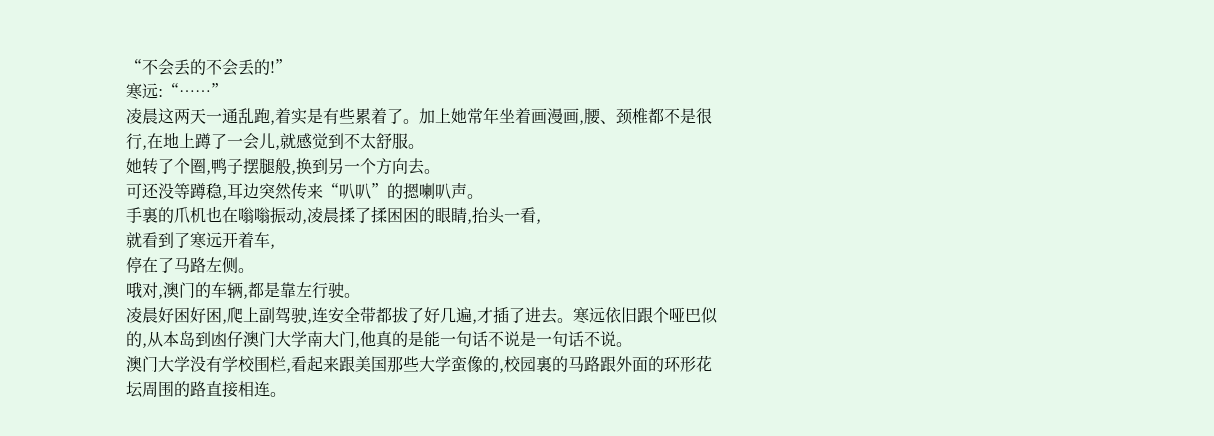“不会丢的不会丢的!”
寒远:“……”
凌晨这两天一通乱跑,着实是有些累着了。加上她常年坐着画漫画,腰、颈椎都不是很行,在地上蹲了一会儿,就感觉到不太舒服。
她转了个圈,鸭子摆腿般,换到另一个方向去。
可还没等蹲稳,耳边突然传来“叭叭”的摁喇叭声。
手裏的爪机也在嗡嗡振动,凌晨揉了揉困困的眼睛,抬头一看,
就看到了寒远开着车,
停在了马路左侧。
哦对,澳门的车辆,都是靠左行驶。
凌晨好困好困,爬上副驾驶,连安全带都拔了好几遍,才插了进去。寒远依旧跟个哑巴似的,从本岛到凼仔澳门大学南大门,他真的是能一句话不说是一句话不说。
澳门大学没有学校围栏,看起来跟美国那些大学蛮像的,校园裏的马路跟外面的环形花坛周围的路直接相连。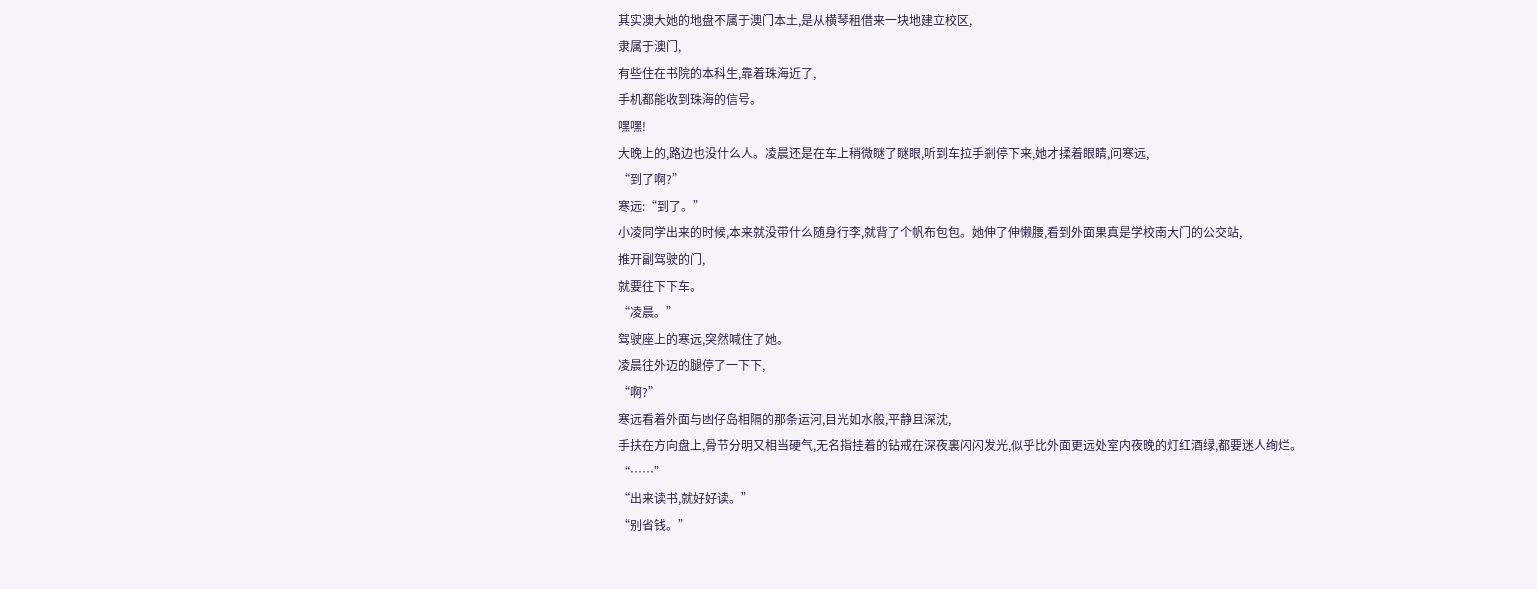其实澳大她的地盘不属于澳门本土,是从横琴租借来一块地建立校区,
隶属于澳门,
有些住在书院的本科生,靠着珠海近了,
手机都能收到珠海的信号。
嘿嘿!
大晚上的,路边也没什么人。凌晨还是在车上稍微瞇了瞇眼,听到车拉手剎停下来,她才揉着眼睛,问寒远,
“到了啊?”
寒远:“到了。”
小凌同学出来的时候,本来就没带什么随身行李,就背了个帆布包包。她伸了伸懒腰,看到外面果真是学校南大门的公交站,
推开副驾驶的门,
就要往下下车。
“凌晨。”
驾驶座上的寒远,突然喊住了她。
凌晨往外迈的腿停了一下下,
“啊?”
寒远看着外面与凼仔岛相隔的那条运河,目光如水般,平静且深沈,
手扶在方向盘上,骨节分明又相当硬气,无名指挂着的钻戒在深夜裏闪闪发光,似乎比外面更远处室内夜晚的灯红酒绿,都要迷人绚烂。
“……”
“出来读书,就好好读。”
“别省钱。”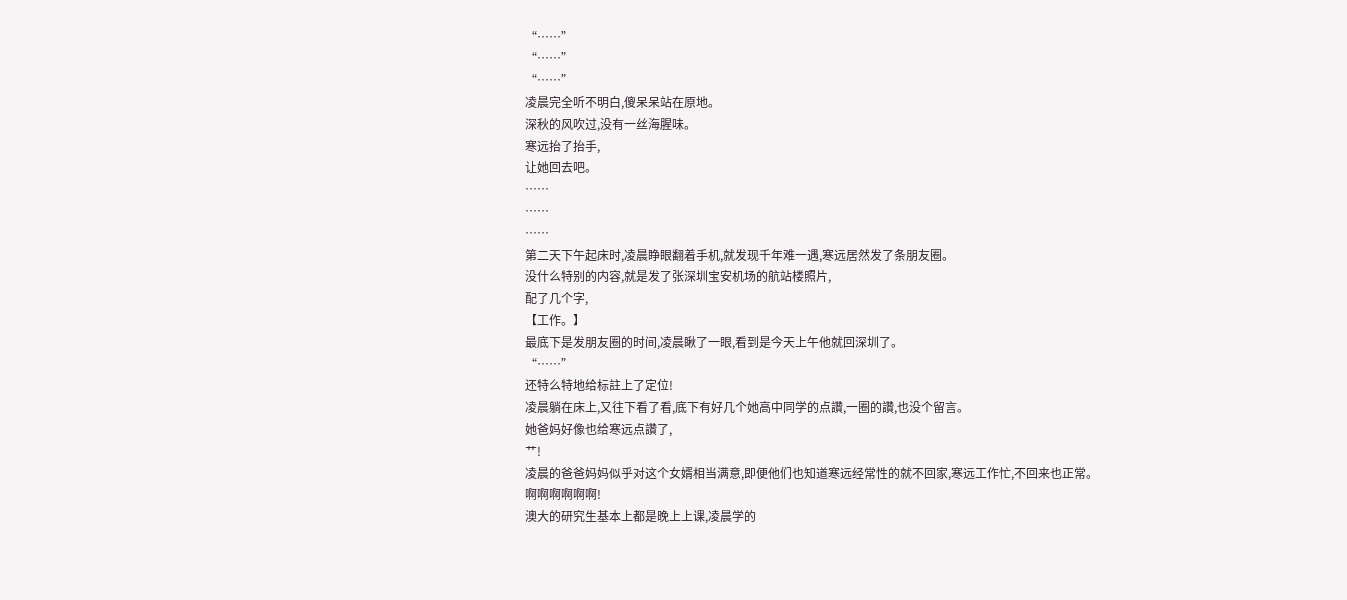“……”
“……”
“……”
凌晨完全听不明白,傻呆呆站在原地。
深秋的风吹过,没有一丝海腥味。
寒远抬了抬手,
让她回去吧。
……
……
……
第二天下午起床时,凌晨睁眼翻着手机,就发现千年难一遇,寒远居然发了条朋友圈。
没什么特别的内容,就是发了张深圳宝安机场的航站楼照片,
配了几个字,
【工作。】
最底下是发朋友圈的时间,凌晨瞅了一眼,看到是今天上午他就回深圳了。
“……”
还特么特地给标註上了定位!
凌晨躺在床上,又往下看了看,底下有好几个她高中同学的点讚,一圈的讚,也没个留言。
她爸妈好像也给寒远点讚了,
艹!
凌晨的爸爸妈妈似乎对这个女婿相当满意,即便他们也知道寒远经常性的就不回家,寒远工作忙,不回来也正常。
啊啊啊啊啊啊!
澳大的研究生基本上都是晚上上课,凌晨学的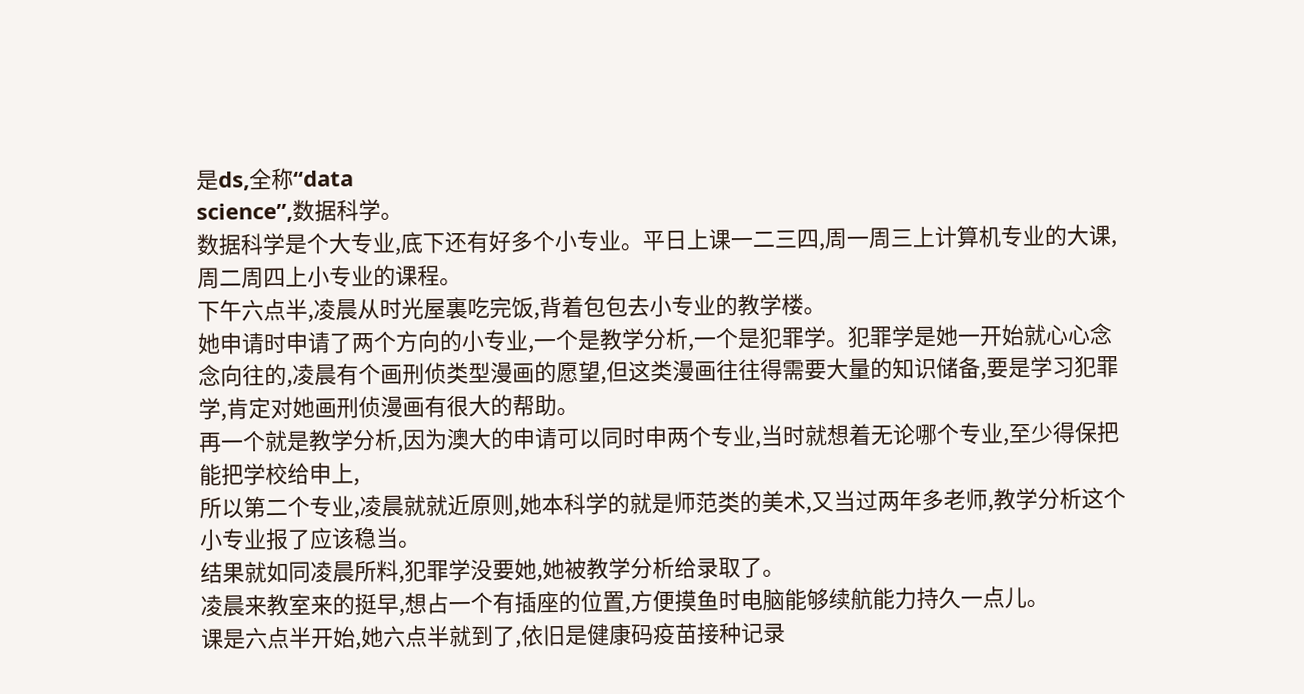是ds,全称“data
science”,数据科学。
数据科学是个大专业,底下还有好多个小专业。平日上课一二三四,周一周三上计算机专业的大课,周二周四上小专业的课程。
下午六点半,凌晨从时光屋裏吃完饭,背着包包去小专业的教学楼。
她申请时申请了两个方向的小专业,一个是教学分析,一个是犯罪学。犯罪学是她一开始就心心念念向往的,凌晨有个画刑侦类型漫画的愿望,但这类漫画往往得需要大量的知识储备,要是学习犯罪学,肯定对她画刑侦漫画有很大的帮助。
再一个就是教学分析,因为澳大的申请可以同时申两个专业,当时就想着无论哪个专业,至少得保把能把学校给申上,
所以第二个专业,凌晨就就近原则,她本科学的就是师范类的美术,又当过两年多老师,教学分析这个小专业报了应该稳当。
结果就如同凌晨所料,犯罪学没要她,她被教学分析给录取了。
凌晨来教室来的挺早,想占一个有插座的位置,方便摸鱼时电脑能够续航能力持久一点儿。
课是六点半开始,她六点半就到了,依旧是健康码疫苗接种记录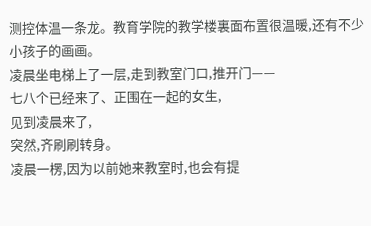测控体温一条龙。教育学院的教学楼裏面布置很温暖,还有不少小孩子的画画。
凌晨坐电梯上了一层,走到教室门口,推开门——
七八个已经来了、正围在一起的女生,
见到凌晨来了,
突然,齐刷刷转身。
凌晨一楞,因为以前她来教室时,也会有提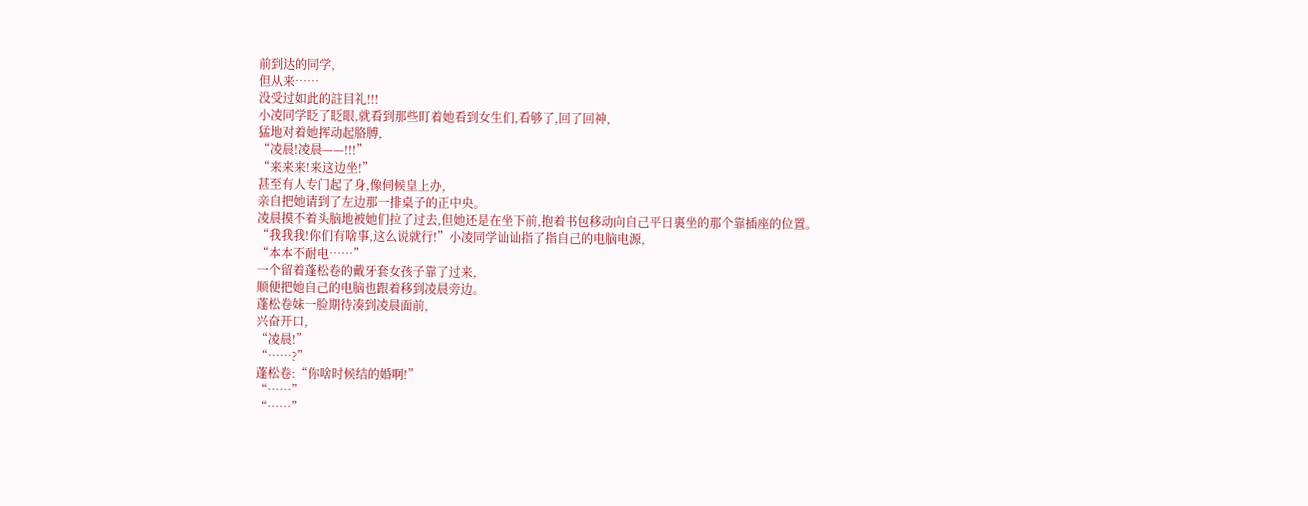前到达的同学,
但从来……
没受过如此的註目礼!!!
小凌同学眨了眨眼,就看到那些盯着她看到女生们,看够了,回了回神,
猛地对着她挥动起胳膊,
“凌晨!凌晨——!!!”
“来来来!来这边坐!”
甚至有人专门起了身,像伺候皇上办,
亲自把她请到了左边那一排桌子的正中央。
凌晨摸不着头脑地被她们拉了过去,但她还是在坐下前,抱着书包移动向自己平日裏坐的那个靠插座的位置。
“我我我!你们有啥事,这么说就行!”小凌同学讪讪指了指自己的电脑电源,
“本本不耐电……”
一个留着蓬松卷的戴牙套女孩子靠了过来,
顺便把她自己的电脑也跟着移到凌晨旁边。
蓬松卷妹一脸期待凑到凌晨面前,
兴奋开口,
“凌晨!”
“……?”
蓬松卷:“你啥时候结的婚啊!”
“……”
“……”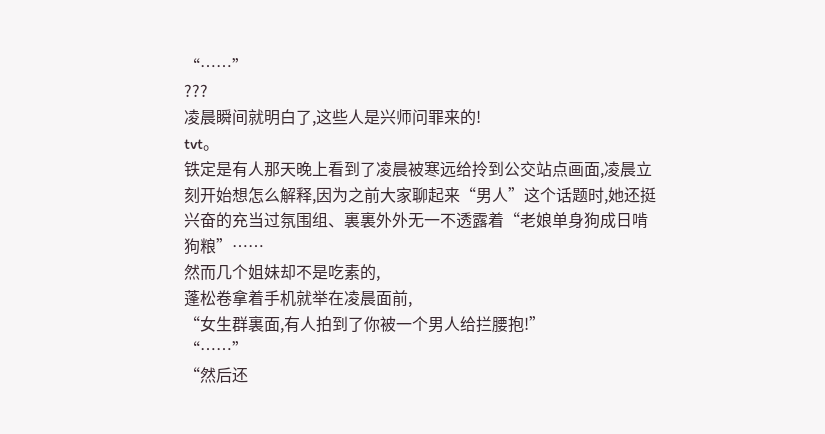“……”
???
凌晨瞬间就明白了,这些人是兴师问罪来的!
tvt。
铁定是有人那天晚上看到了凌晨被寒远给拎到公交站点画面,凌晨立刻开始想怎么解释,因为之前大家聊起来“男人”这个话题时,她还挺兴奋的充当过氛围组、裏裏外外无一不透露着“老娘单身狗成日啃狗粮”……
然而几个姐妹却不是吃素的,
蓬松卷拿着手机就举在凌晨面前,
“女生群裏面,有人拍到了你被一个男人给拦腰抱!”
“……”
“然后还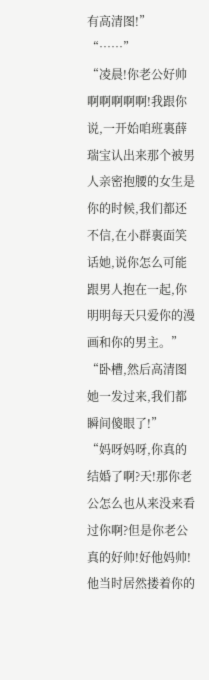有高清图!”
“……”
“凌晨!你老公好帅啊啊啊啊啊!我跟你说,一开始咱班裏薛瑞宝认出来那个被男人亲密抱腰的女生是你的时候,我们都还不信,在小群裏面笑话她,说你怎么可能跟男人抱在一起,你明明每天只爱你的漫画和你的男主。”
“卧槽,然后高清图她一发过来,我们都瞬间傻眼了!”
“妈呀妈呀,你真的结婚了啊?天!那你老公怎么也从来没来看过你啊?但是你老公真的好帅!好他妈帅!他当时居然搂着你的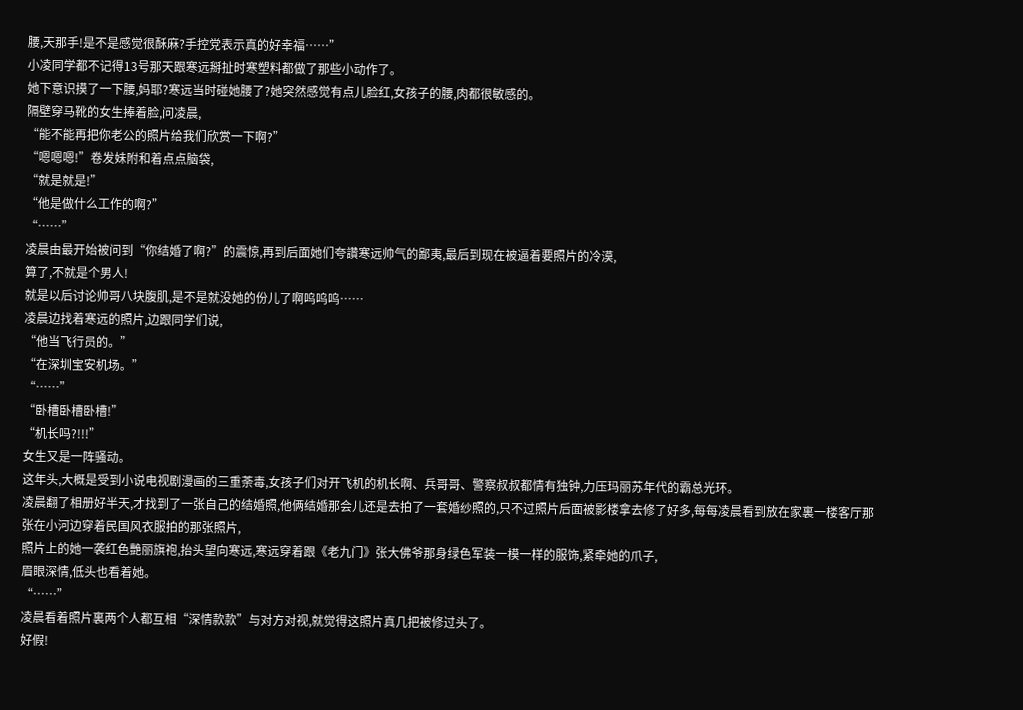腰,天那手!是不是感觉很酥麻?手控党表示真的好幸福……”
小凌同学都不记得13号那天跟寒远掰扯时寒塑料都做了那些小动作了。
她下意识摸了一下腰,妈耶?寒远当时碰她腰了?她突然感觉有点儿脸红,女孩子的腰,肉都很敏感的。
隔壁穿马靴的女生捧着脸,问凌晨,
“能不能再把你老公的照片给我们欣赏一下啊?”
“嗯嗯嗯!”卷发妹附和着点点脑袋,
“就是就是!”
“他是做什么工作的啊?”
“……”
凌晨由最开始被问到“你结婚了啊?”的震惊,再到后面她们夸讚寒远帅气的鄙夷,最后到现在被逼着要照片的冷漠,
算了,不就是个男人!
就是以后讨论帅哥八块腹肌,是不是就没她的份儿了啊呜呜呜……
凌晨边找着寒远的照片,边跟同学们说,
“他当飞行员的。”
“在深圳宝安机场。”
“……”
“卧槽卧槽卧槽!”
“机长吗?!!!”
女生又是一阵骚动。
这年头,大概是受到小说电视剧漫画的三重荼毒,女孩子们对开飞机的机长啊、兵哥哥、警察叔叔都情有独钟,力压玛丽苏年代的霸总光环。
凌晨翻了相册好半天,才找到了一张自己的结婚照,他俩结婚那会儿还是去拍了一套婚纱照的,只不过照片后面被影楼拿去修了好多,每每凌晨看到放在家裏一楼客厅那张在小河边穿着民国风衣服拍的那张照片,
照片上的她一袭红色艷丽旗袍,抬头望向寒远,寒远穿着跟《老九门》张大佛爷那身绿色军装一模一样的服饰,紧牵她的爪子,
眉眼深情,低头也看着她。
“……”
凌晨看着照片裏两个人都互相“深情款款”与对方对视,就觉得这照片真几把被修过头了。
好假!